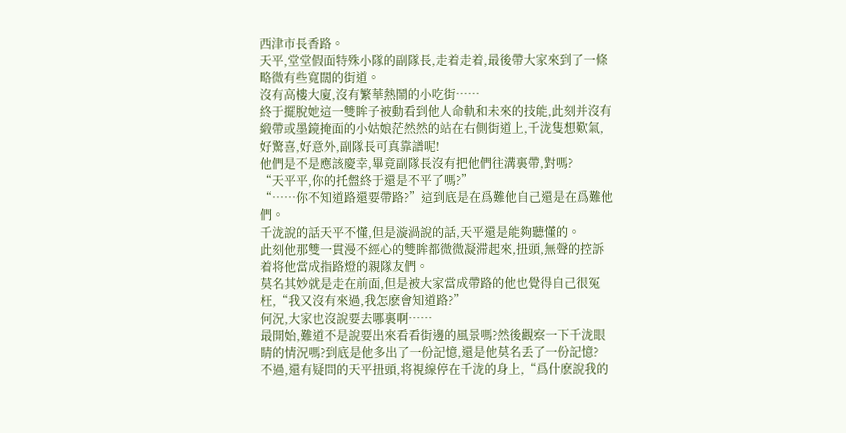西津市長香路。
天平,堂堂假面特殊小隊的副隊長,走着走着,最後帶大家來到了一條略微有些寬闊的街道。
沒有高樓大廈,沒有繁華熱鬧的小吃街……
終于擺脫她這一雙眸子被動看到他人命軌和未來的技能,此刻并沒有緞帶或墨鏡掩面的小姑娘茫然然的站在右側街道上,千泷隻想歎氣,好驚喜,好意外,副隊長可真靠譜呢!
他們是不是應該慶幸,畢竟副隊長沒有把他們往溝裏帶,對嗎?
“天平平,你的托盤終于還是不平了嗎?”
“……你不知道路還要帶路?”這到底是在爲難他自己還是在爲難他們。
千泷說的話天平不懂,但是漩渦說的話,天平還是能夠聽懂的。
此刻他那雙一貫漫不經心的雙眸都微微凝滞起來,扭頭,無聲的控訴着将他當成指路燈的親隊友們。
莫名其妙就是走在前面,但是被大家當成帶路的他也覺得自己很冤枉,“我又沒有來過,我怎麽會知道路?”
何況,大家也沒說要去哪裏啊……
最開始,難道不是說要出來看看街邊的風景嗎?然後觀察一下千泷眼睛的情況嗎?到底是他多出了一份記憶,還是他莫名丢了一份記憶?
不過,還有疑問的天平扭頭,将視線停在千泷的身上,“爲什麽說我的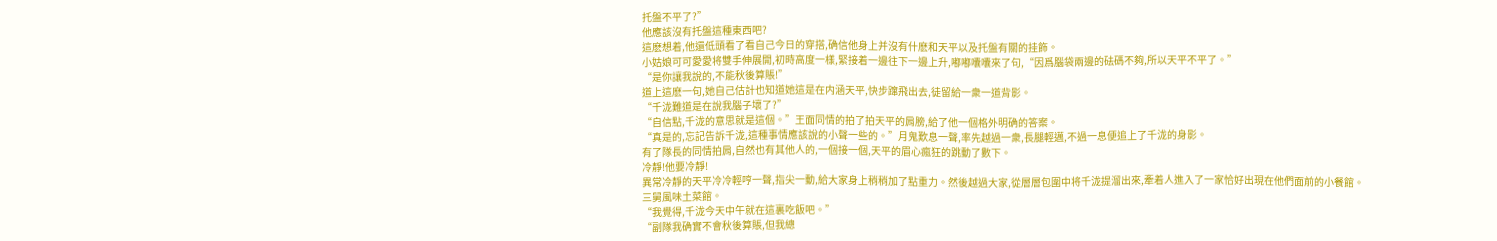托盤不平了?”
他應該沒有托盤這種東西吧?
這麽想着,他還低頭看了看自己今日的穿搭,确信他身上并沒有什麽和天平以及托盤有關的挂飾。
小姑娘可可愛愛将雙手伸展開,初時高度一樣,緊接着一邊往下一邊上升,嘟嘟囔囔來了句,“因爲腦袋兩邊的砝碼不夠,所以天平不平了。”
“是你讓我說的,不能秋後算賬!”
道上這麽一句,她自己估計也知道她這是在内涵天平,快步蹿飛出去,徒留給一衆一道背影。
“千泷難道是在說我腦子壞了?”
“自信點,千泷的意思就是這個。”王面同情的拍了拍天平的肩膀,給了他一個格外明确的答案。
“真是的,忘記告訴千泷,這種事情應該說的小聲一些的。”月鬼歎息一聲,率先越過一衆,長腿輕邁,不過一息便追上了千泷的身影。
有了隊長的同情拍肩,自然也有其他人的,一個接一個,天平的眉心瘋狂的跳動了數下。
冷靜!他要冷靜!
異常冷靜的天平冷冷輕哼一聲,指尖一動,給大家身上稍稍加了點重力。然後越過大家,從層層包圍中将千泷提溜出來,牽着人進入了一家恰好出現在他們面前的小餐館。
三舅風味土菜館。
“我覺得,千泷今天中午就在這裏吃飯吧。”
“副隊我确實不會秋後算賬,但我總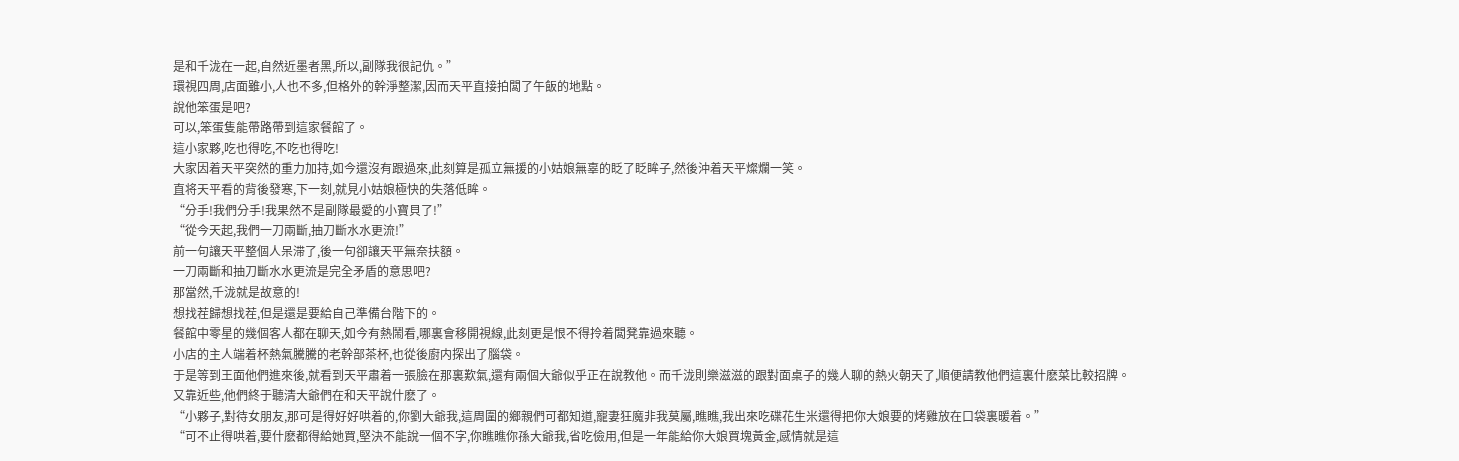是和千泷在一起,自然近墨者黑,所以,副隊我很記仇。”
環視四周,店面雖小,人也不多,但格外的幹淨整潔,因而天平直接拍闆了午飯的地點。
說他笨蛋是吧?
可以,笨蛋隻能帶路帶到這家餐館了。
這小家夥,吃也得吃,不吃也得吃!
大家因着天平突然的重力加持,如今還沒有跟過來,此刻算是孤立無援的小姑娘無辜的眨了眨眸子,然後沖着天平燦爛一笑。
直将天平看的背後發寒,下一刻,就見小姑娘極快的失落低眸。
“分手!我們分手!我果然不是副隊最愛的小寶貝了!”
“從今天起,我們一刀兩斷,抽刀斷水水更流!”
前一句讓天平整個人呆滞了,後一句卻讓天平無奈扶額。
一刀兩斷和抽刀斷水水更流是完全矛盾的意思吧?
那當然,千泷就是故意的!
想找茬歸想找茬,但是還是要給自己準備台階下的。
餐館中零星的幾個客人都在聊天,如今有熱鬧看,哪裏會移開視線,此刻更是恨不得拎着闆凳靠過來聽。
小店的主人端着杯熱氣騰騰的老幹部茶杯,也從後廚内探出了腦袋。
于是等到王面他們進來後,就看到天平肅着一張臉在那裏歎氣,還有兩個大爺似乎正在說教他。而千泷則樂滋滋的跟對面桌子的幾人聊的熱火朝天了,順便請教他們這裏什麽菜比較招牌。
又靠近些,他們終于聽清大爺們在和天平說什麽了。
“小夥子,對待女朋友,那可是得好好哄着的,你劉大爺我,這周圍的鄉親們可都知道,寵妻狂魔非我莫屬,瞧瞧,我出來吃碟花生米還得把你大娘要的烤雞放在口袋裏暖着。”
“可不止得哄着,要什麽都得給她買,堅決不能說一個不字,你瞧瞧你孫大爺我,省吃儉用,但是一年能給你大娘買塊黃金,感情就是這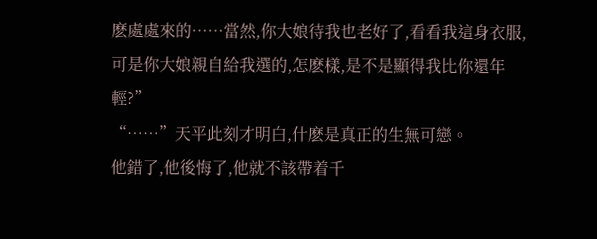麽處處來的……當然,你大娘待我也老好了,看看我這身衣服,可是你大娘親自給我選的,怎麽樣,是不是顯得我比你還年輕?”
“……”天平此刻才明白,什麽是真正的生無可戀。
他錯了,他後悔了,他就不該帶着千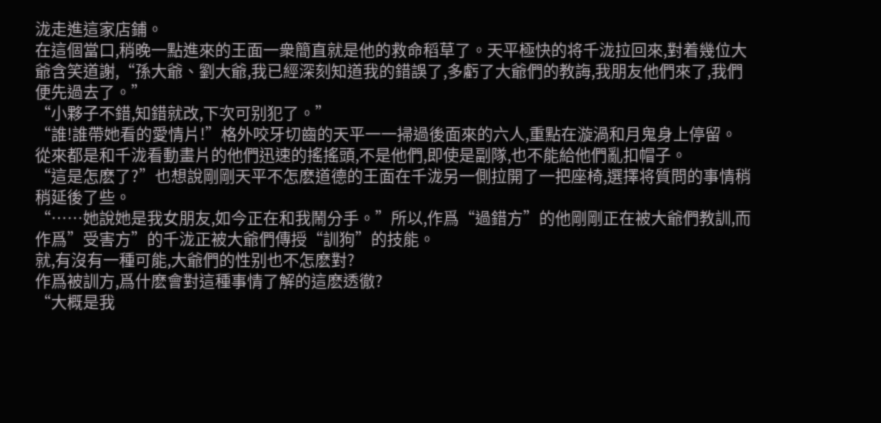泷走進這家店鋪。
在這個當口,稍晚一點進來的王面一衆簡直就是他的救命稻草了。天平極快的将千泷拉回來,對着幾位大爺含笑道謝,“孫大爺、劉大爺,我已經深刻知道我的錯誤了,多虧了大爺們的教誨,我朋友他們來了,我們便先過去了。”
“小夥子不錯,知錯就改,下次可别犯了。”
“誰!誰帶她看的愛情片!”格外咬牙切齒的天平一一掃過後面來的六人,重點在漩渦和月鬼身上停留。
從來都是和千泷看動畫片的他們迅速的搖搖頭,不是他們,即使是副隊,也不能給他們亂扣帽子。
“這是怎麽了?”也想說剛剛天平不怎麽道德的王面在千泷另一側拉開了一把座椅,選擇将質問的事情稍稍延後了些。
“……她說她是我女朋友,如今正在和我鬧分手。”所以,作爲“過錯方”的他剛剛正在被大爺們教訓,而作爲”受害方”的千泷正被大爺們傳授“訓狗”的技能。
就,有沒有一種可能,大爺們的性别也不怎麽對?
作爲被訓方,爲什麽會對這種事情了解的這麽透徹?
“大概是我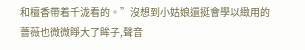和檀香帶着千泷看的。”沒想到小姑娘還挺會學以緻用的薔薇也微微睜大了眸子,聲音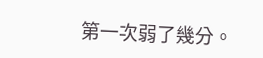第一次弱了幾分。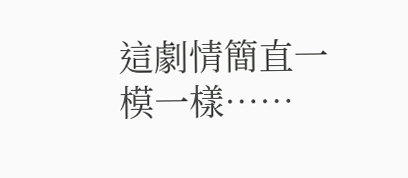這劇情簡直一模一樣……